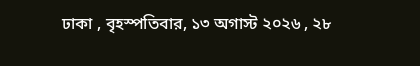ঢাকা , বৃহস্পতিবার, ১৩ অগাস্ট ২০২৬ , ২৮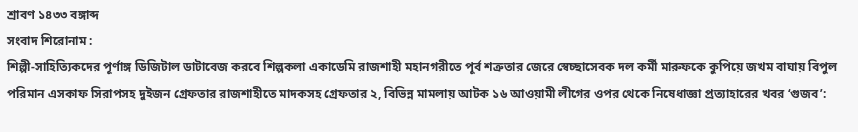শ্রাবণ ১৪৩৩ বঙ্গাব্দ
সংবাদ শিরোনাম :
শিল্পী-সাহিত্যিকদের পূর্ণাঙ্গ ডিজিটাল ডাটাবেজ করবে শিল্পকলা একাডেমি রাজশাহী মহানগরীতে পূর্ব শত্রুতার জেরে স্বেচ্ছাসেবক দল কর্মী মারুফকে কুপিয়ে জখম বাঘায় বিপুল পরিমান এসকাফ সিরাপসহ দুইজন গ্রেফতার রাজশাহীতে মাদকসহ গ্রেফতার ২, বিভিন্ন মামলায় আটক ১৬ আওয়ামী লীগের ওপর থেকে নিষেধাজ্ঞা প্রত্যাহারের খবর ‘গুজব’: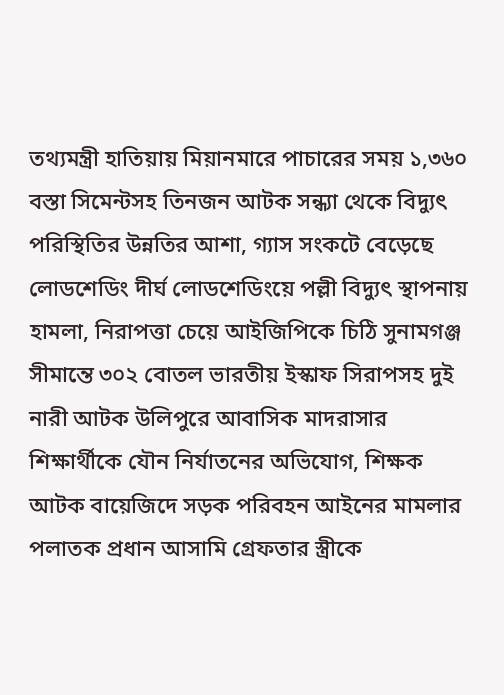তথ্যমন্ত্রী হাতিয়ায় মিয়ানমারে পাচারের সময় ১,৩৬০ বস্তা সিমেন্টসহ তিনজন আটক সন্ধ্যা থেকে বিদ্যুৎ পরিস্থিতির উন্নতির আশা, গ্যাস সংকটে বেড়েছে লোডশেডিং দীর্ঘ লোডশেডিংয়ে পল্লী বিদ্যুৎ স্থাপনায় হামলা, নিরাপত্তা চেয়ে আইজিপিকে চিঠি সুনামগঞ্জ সীমান্তে ৩০২ বোতল ভারতীয় ইস্কাফ সিরাপসহ দুই নারী আটক উলিপুরে আবাসিক মাদরাসার শিক্ষার্থীকে যৌন নির্যাতনের অভিযোগ, শিক্ষক আটক বায়েজিদে সড়ক পরিবহন আইনের মামলার পলাতক প্রধান আসামি গ্রেফতার স্ত্রীকে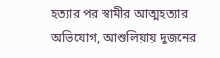হত্যার পর স্বামীর আত্মহত্যার অভিযোগ, আশুলিয়ায় দুজনের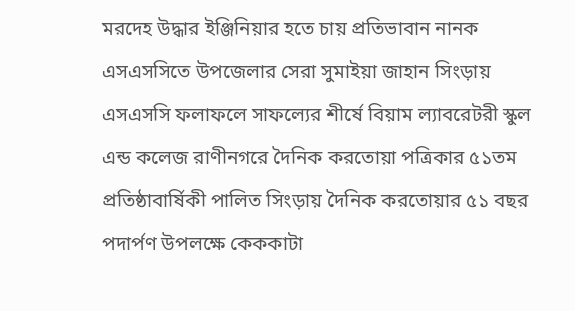মরদেহ উদ্ধার ইঞ্জিনিয়ার হতে চায় প্রতিভাবান নানক এসএসসিতে উপজেলার সেরা সুমাইয়া জাহান সিংড়ায় এসএসসি ফলাফলে সাফল্যের শীর্ষে বিয়াম ল্যাবরেটরী স্কুল এন্ড কলেজ রাণীনগরে দৈনিক করতোয়া পত্রিকার ৫১তম প্রতিষ্ঠাবার্ষিকী পালিত সিংড়ায় দৈনিক করতোয়ার ৫১ বছর পদার্পণ উপলক্ষে কেককাটা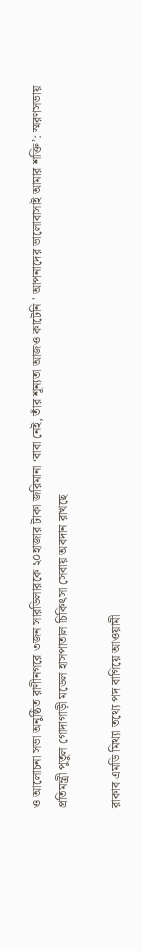ও আলোচনা সভা অনুষ্ঠিত রাণীনগরে ৩জন সারডিলারকে ২০হাজার টাকা জরিমানা ‘বাবা নেই, তাঁর শূন্যতা আজও কাটেনি ' আপনাদের ভালোবাসাই আমার শক্তি’: স্মরণসভায় প্রতিমন্ত্রী পুতুল গোদাগাড়ী মডেল হাসপাতাল চিকিৎসা সেবায় অবদান রাখছে

রাকাব এমডি মিথ্যা তথ্যে পদ বাগিয়ে আওয়ামী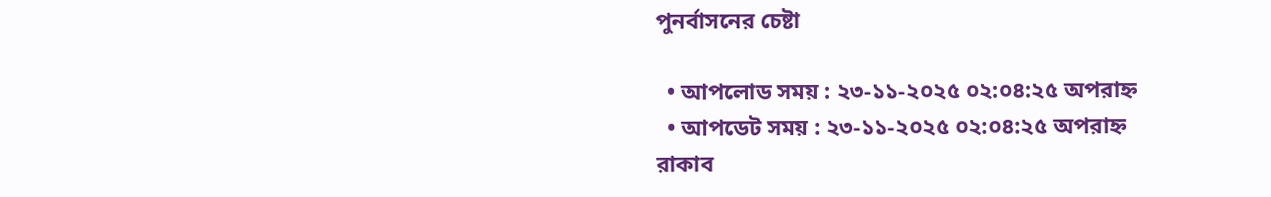পুনর্বাসনের চেষ্টা

  • আপলোড সময় : ২৩-১১-২০২৫ ০২:০৪:২৫ অপরাহ্ন
  • আপডেট সময় : ২৩-১১-২০২৫ ০২:০৪:২৫ অপরাহ্ন
রাকাব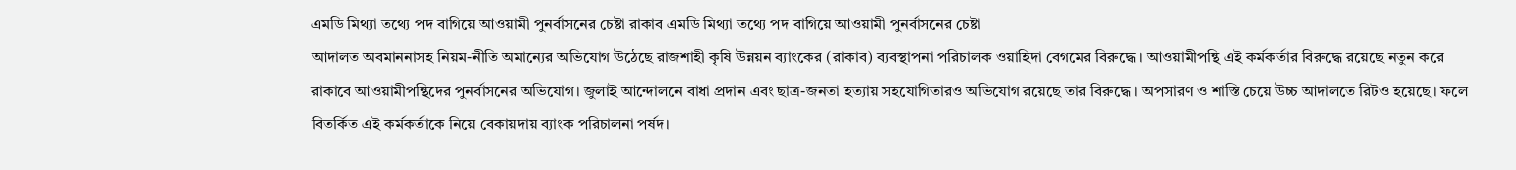এমডি মিথ্যা তথ্যে পদ বাগিয়ে আওয়ামী পুনর্বাসনের চেষ্টা রাকাব এমডি মিথ্যা তথ্যে পদ বাগিয়ে আওয়ামী পুনর্বাসনের চেষ্টা
আদালত অবমাননাসহ নিয়ম-নীতি অমান্যের অভিযোগ উঠেছে রাজশাহী কৃষি উন্নয়ন ব্যাংকের (রাকাব) ব্যবস্থাপনা পরিচালক ওয়াহিদা বেগমের বিরুদ্ধে। আওয়ামীপন্থি এই কর্মকর্তার বিরুদ্ধে রয়েছে নতুন করে রাকাবে আওয়ামীপন্থিদের পুনর্বাসনের অভিযোগ। জুলাই আন্দোলনে বাধা প্রদান এবং ছাত্র-জনতা হত্যায় সহযোগিতারও অভিযোগ রয়েছে তার বিরুদ্ধে। অপসারণ ও শাস্তি চেয়ে উচ্চ আদালতে রিটও হয়েছে। ফলে বিতর্কিত এই কর্মকর্তাকে নিয়ে বেকায়দায় ব্যাংক পরিচালনা পর্ষদ।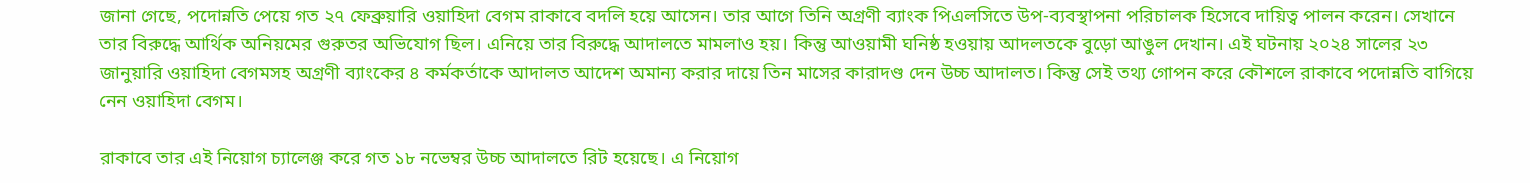জানা গেছে, পদোন্নতি পেয়ে গত ২৭ ফেব্রুয়ারি ওয়াহিদা বেগম রাকাবে বদলি হয়ে আসেন। তার আগে তিনি অগ্রণী ব্যাংক পিএলসিতে উপ-ব্যবস্থাপনা পরিচালক হিসেবে দায়িত্ব পালন করেন। সেখানে তার বিরুদ্ধে আর্থিক অনিয়মের গুরুতর অভিযোগ ছিল। এনিয়ে তার বিরুদ্ধে আদালতে মামলাও হয়। কিন্তু আওয়ামী ঘনিষ্ঠ হওয়ায় আদলতকে বুড়ো আঙুল দেখান। এই ঘটনায় ২০২৪ সালের ২৩ জানুয়ারি ওয়াহিদা বেগমসহ অগ্রণী ব্যাংকের ৪ কর্মকর্তাকে আদালত আদেশ অমান্য করার দায়ে তিন মাসের কারাদণ্ড দেন উচ্চ আদালত। কিন্তু সেই তথ্য গোপন করে কৌশলে রাকাবে পদোন্নতি বাগিয়ে নেন ওয়াহিদা বেগম।

রাকাবে তার এই নিয়োগ চ্যালেঞ্জ করে গত ১৮ নভেম্বর উচ্চ আদালতে রিট হয়েছে। এ নিয়োগ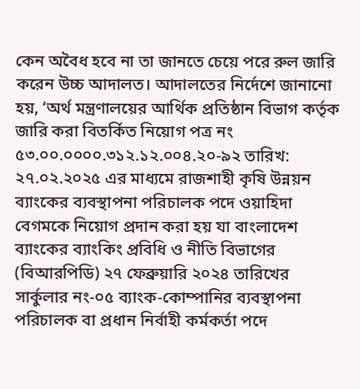কেন অবৈধ হবে না তা জানতে চেয়ে পরে রুল জারি করেন উচ্চ আদালত। আদালতের নির্দেশে জানানো হয়, ‘অর্থ মন্ত্রণালয়ের আর্থিক প্রতিষ্ঠান বিভাগ কর্তৃক জারি করা বিতর্কিত নিয়োগ পত্র নং ৫৩.০০.০০০০.৩১২.১২.০০৪.২০-৯২ তারিখ: ২৭.০২.২০২৫ এর মাধ্যমে রাজশাহী কৃষি উন্নয়ন ব্যাংকের ব্যবস্থাপনা পরিচালক পদে ওয়াহিদা বেগমকে নিয়োগ প্রদান করা হয় যা বাংলাদেশ ব্যাংকের ব্যাংকিং প্রবিধি ও নীতি বিভাগের (বিআরপিডি) ২৭ ফেব্রুয়ারি ২০২৪ তারিখের সার্কুলার নং-০৫ ব্যাংক-কোম্পানির ব্যবস্থাপনা পরিচালক বা প্রধান নির্বাহী কর্মকর্তা পদে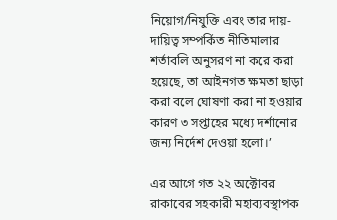নিয়োগ/নিযুক্তি এবং তার দায়-দায়িত্ব সম্পর্কিত নীতিমালার শর্তাবলি অনুসরণ না করে করা হয়েছে, তা আইনগত ক্ষমতা ছাড়া করা বলে ঘোষণা করা না হওয়ার কারণ ৩ সপ্তাহের মধ্যে দর্শানোর জন্য নির্দেশ দেওয়া হলো।’

এর আগে গত ২২ অক্টোবর রাকাবের সহকারী মহাব্যবস্থাপক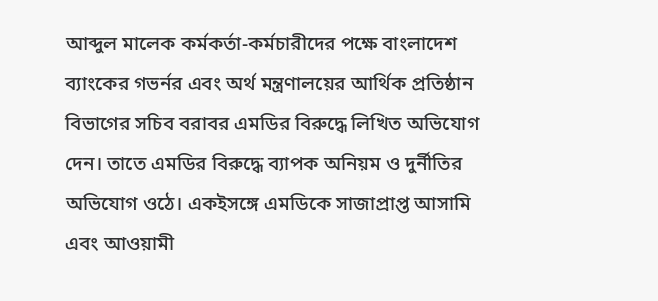আব্দুল মালেক কর্মকর্তা-কর্মচারীদের পক্ষে বাংলাদেশ ব্যাংকের গভর্নর এবং অর্থ মন্ত্রণালয়ের আর্থিক প্রতিষ্ঠান বিভাগের সচিব বরাবর এমডির বিরুদ্ধে লিখিত অভিযোগ দেন। তাতে এমডির বিরুদ্ধে ব্যাপক অনিয়ম ও দুর্নীতির অভিযোগ ওঠে। একইসঙ্গে এমডিকে সাজাপ্রাপ্ত আসামি এবং আওয়ামী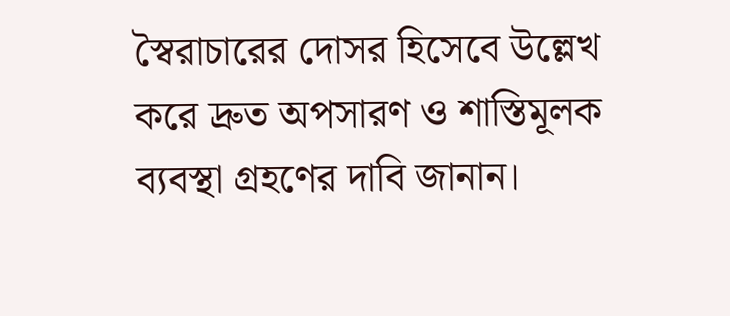স্বৈরাচারের দোসর হিসেবে উল্লেখ করে দ্রুত অপসারণ ও শাস্তিমূলক ব্যবস্থা গ্রহণের দাবি জানান।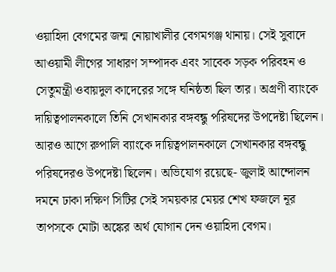ওয়াহিদা বেগমের জন্ম নোয়াখালীর বেগমগঞ্জ থানায়। সেই সুবাদে আওয়ামী লীগের সাধারণ সম্পাদক এবং সাবেক সড়ক পরিবহন ও সেতুমন্ত্রী ওবায়দুল কাদেরের সঙ্গে ঘনিষ্ঠতা ছিল তার। অগ্রণী ব্যাংকে দায়িত্বপালনকালে তিনি সেখানকার বঙ্গবন্ধু পরিষদের উপদেষ্টা ছিলেন। আরও আগে রুপালি ব্যাংকে দায়িত্বপালনকালে সেখানকার বঙ্গবন্ধু পরিষদেরও উপদেষ্টা ছিলেন। অভিযোগ রয়েছে- জুলাই আন্দোলন দমনে ঢাকা দক্ষিণ সিটির সেই সময়কার মেয়র শেখ ফজলে নূর তাপসকে মোটা অঙ্কের অর্থ যোগান দেন ওয়াহিদা বেগম।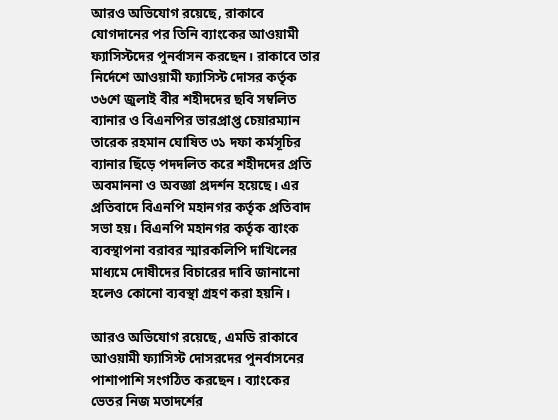আরও অভিযোগ রয়েছে, রাকাবে যোগদানের পর তিনি ব্যাংকের আওয়ামী ফ্যাসিস্টদের পুনর্বাসন করছেন। রাকাবে তার নির্দেশে আওয়ামী ফ্যাসিস্ট দোসর কর্তৃক ৩৬শে জুলাই বীর শহীদদের ছবি সম্বলিত ব্যানার ও বিএনপির ভারপ্রাপ্ত চেয়ারম্যান তারেক রহমান ঘোষিত ৩১ দফা কর্মসূচির ব্যানার ছিঁড়ে পদদলিত করে শহীদদের প্রতি অবমাননা ও অবজ্ঞা প্রদর্শন হয়েছে। এর প্রতিবাদে বিএনপি মহানগর কর্তৃক প্রতিবাদ সভা হয়। বিএনপি মহানগর কর্তৃক ব্যাংক ব্যবস্থাপনা বরাবর স্মারকলিপি দাখিলের মাধ্যমে দোষীদের বিচারের দাবি জানানো হলেও কোনো ব্যবস্থা গ্রহণ করা হয়নি।

আরও অভিযোগ রয়েছে, এমডি রাকাবে আওয়ামী ফ্যাসিস্ট দোসরদের পুনর্বাসনের পাশাপাশি সংগঠিত করছেন। ব্যাংকের ভেতর নিজ মতাদর্শের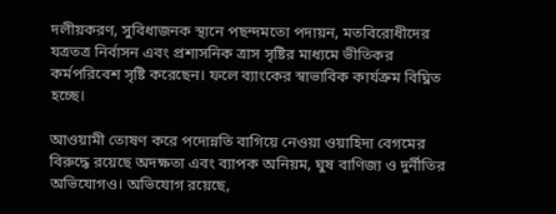দলীয়করণ, সুবিধাজনক স্থানে পছন্দমতো পদায়ন, মতবিরোধীদের যত্রতত্র নির্বাসন এবং প্রশাসনিক ত্রাস সৃষ্টির মাধ্যমে ভীতিকর কর্মপরিবেশ সৃষ্টি করেছেন। ফলে ব্যাংকের স্বাভাবিক কার্যক্রম বিঘ্নিত হচ্ছে।

আওয়ামী তোষণ করে পদোন্নতি বাগিয়ে নেওয়া ওয়াহিদা বেগমের বিরুদ্ধে রয়েছে অদক্ষতা এবং ব্যাপক অনিয়ম, ঘুষ বাণিজ্য ও দুর্নীতির অভিযোগও। অভিযোগ রয়েছে,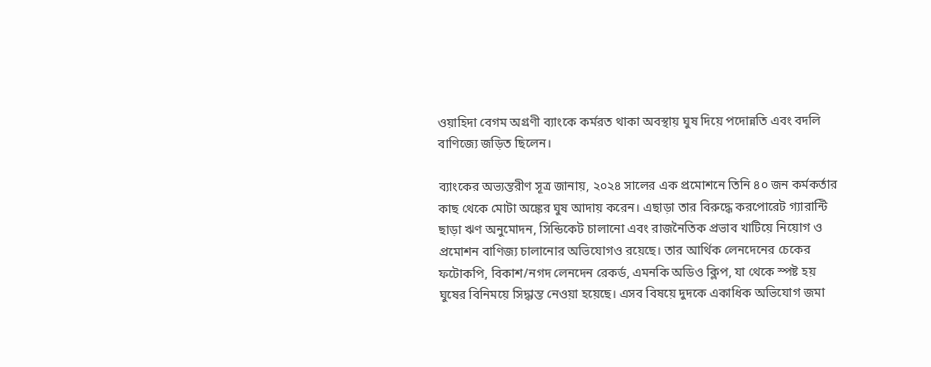ওয়াহিদা বেগম অগ্রণী ব্যাংকে কর্মরত থাকা অবস্থায় ঘুষ দিয়ে পদোন্নতি এবং বদলি বাণিজ্যে জড়িত ছিলেন।

ব্যাংকের অভ্যন্তরীণ সূত্র জানায়, ২০২৪ সালের এক প্রমোশনে তিনি ৪০ জন কর্মকর্তার কাছ থেকে মোটা অঙ্কের ঘুষ আদায় করেন। এছাড়া তার বিরুদ্ধে করপোরেট গ্যারান্টি ছাড়া ঋণ অনুমোদন, সিন্ডিকেট চালানো এবং রাজনৈতিক প্রভাব খাটিয়ে নিয়োগ ও প্রমোশন বাণিজ্য চালানোর অভিযোগও রয়েছে। তার আর্থিক লেনদেনের চেকের ফটোকপি, বিকাশ/নগদ লেনদেন রেকর্ড, এমনকি অডিও ক্লিপ, যা থেকে স্পষ্ট হয় ঘুষের বিনিময়ে সিদ্ধান্ত নেওয়া হয়েছে। এসব বিষয়ে দুদকে একাধিক অভিযোগ জমা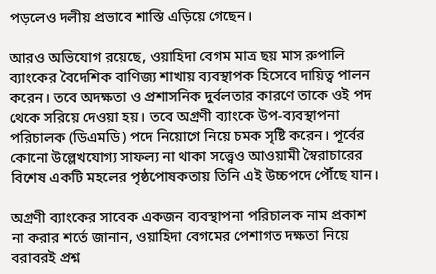পড়লেও দলীয় প্রভাবে শাস্তি এড়িয়ে গেছেন।

আরও অভিযোগ রয়েছে, ওয়াহিদা বেগম মাত্র ছয় মাস রুপালি ব্যাংকের বৈদেশিক বাণিজ্য শাখায় ব্যবস্থাপক হিসেবে দায়িত্ব পালন করেন। তবে অদক্ষতা ও প্রশাসনিক দুর্বলতার কারণে তাকে ওই পদ থেকে সরিয়ে দেওয়া হয়। তবে অগ্রণী ব্যাংকে উপ-ব্যবস্থাপনা পরিচালক (ডিএমডি) পদে নিয়োগে নিয়ে চমক সৃষ্টি করেন। পূর্বের কোনো উল্লেখযোগ্য সাফল্য না থাকা সত্ত্বেও আওয়ামী স্বৈরাচারের বিশেষ একটি মহলের পৃষ্ঠপোষকতায় তিনি এই উচ্চপদে পৌঁছে যান।

অগ্রণী ব্যাংকের সাবেক একজন ব্যবস্থাপনা পরিচালক নাম প্রকাশ না করার শর্তে জানান, ওয়াহিদা বেগমের পেশাগত দক্ষতা নিয়ে বরাবরই প্রশ্ন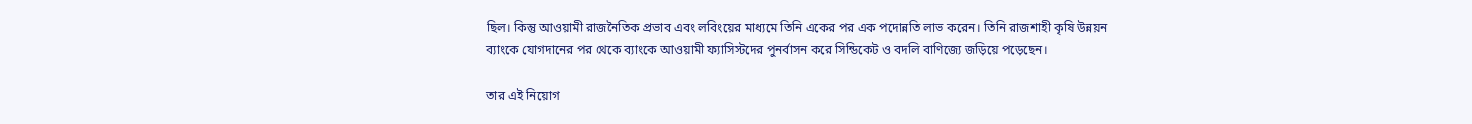ছিল। কিন্তু আওয়ামী রাজনৈতিক প্রভাব এবং লবিংয়ের মাধ্যমে তিনি একের পর এক পদোন্নতি লাভ করেন। তিনি রাজশাহী কৃষি উন্নয়ন ব্যাংকে যোগদানের পর থেকে ব্যাংকে আওয়ামী ফ্যাসিস্টদের পুনর্বাসন করে সিন্ডিকেট ও বদলি বাণিজ্যে জড়িয়ে পড়েছেন।

তার এই নিয়োগ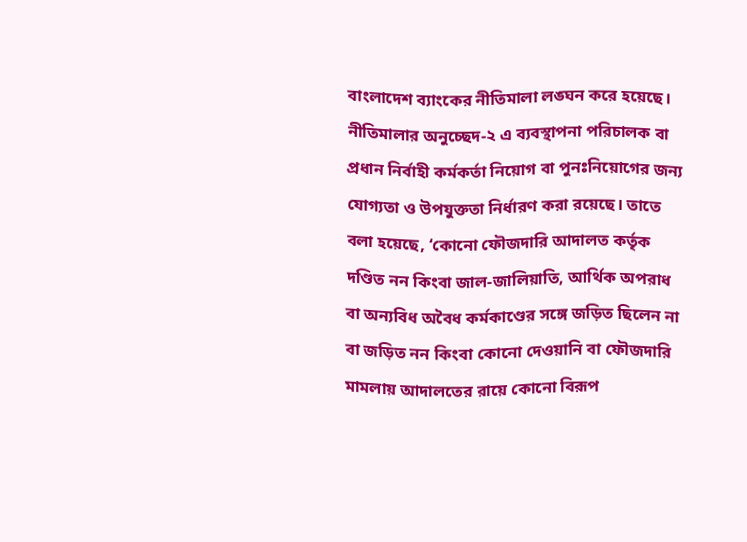বাংলাদেশ ব্যাংকের নীতিমালা লঙ্ঘন করে হয়েছে। নীতিমালার অনুচ্ছেদ-২ এ ব্যবস্থাপনা পরিচালক বা প্রধান নির্বাহী কর্মকর্তা নিয়োগ বা পুনঃনিয়োগের জন্য যোগ্যতা ও উপযুক্ততা নির্ধারণ করা রয়েছে। তাতে বলা হয়েছে, ‘কোনো ফৌজদারি আদালত কর্তৃক দণ্ডিত নন কিংবা জাল-জালিয়াতি, আর্থিক অপরাধ বা অন্যবিধ অবৈধ কর্মকাণ্ডের সঙ্গে জড়িত ছিলেন না বা জড়িত নন কিংবা কোনো দেওয়ানি বা ফৌজদারি মামলায় আদালতের রায়ে কোনো বিরূপ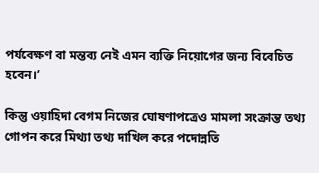পর্যবেক্ষণ বা মন্তব্য নেই এমন ব্যক্তি নিয়োগের জন্য বিবেচিত হবেন।’

কিন্তু ওয়াহিদা বেগম নিজের ঘোষণাপত্রেও মামলা সংক্রান্ত তথ্য গোপন করে মিথ্যা তথ্য দাখিল করে পদোন্নতি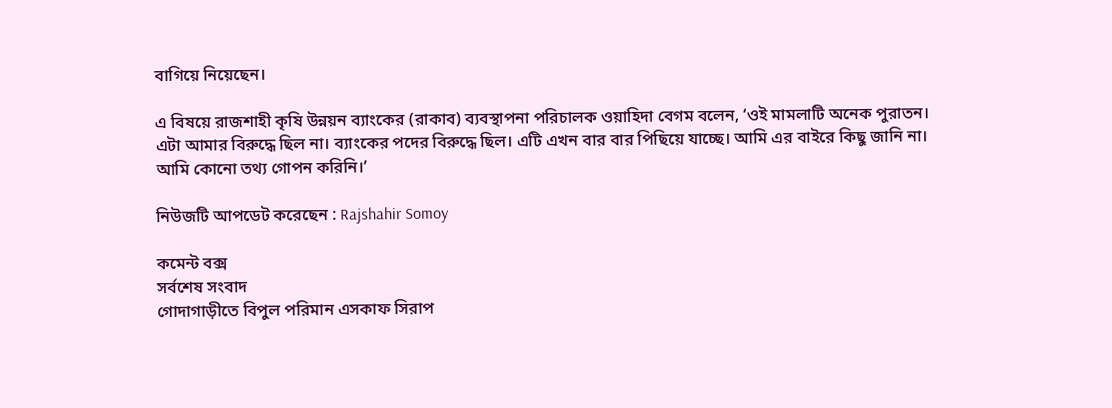বাগিয়ে নিয়েছেন।

এ বিষয়ে রাজশাহী কৃষি উন্নয়ন ব্যাংকের (রাকাব) ব্যবস্থাপনা পরিচালক ওয়াহিদা বেগম বলেন, ‘ওই মামলাটি অনেক পুরাতন। এটা আমার বিরুদ্ধে ছিল না। ব্যাংকের পদের বিরুদ্ধে ছিল। এটি এখন বার বার পিছিয়ে যাচ্ছে। আমি এর বাইরে কিছু জানি না। আমি কোনো তথ্য গোপন করিনি।’

নিউজটি আপডেট করেছেন : Rajshahir Somoy

কমেন্ট বক্স
সর্বশেষ সংবাদ
গোদাগাড়ীতে বিপুল পরিমান এসকাফ সিরাপ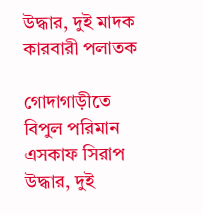উদ্ধার, দুই মাদক কারবারী পলাতক

গোদাগাড়ীতে বিপুল পরিমান এসকাফ সিরাপ উদ্ধার, দুই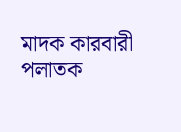মাদক কারবারী পলাতক